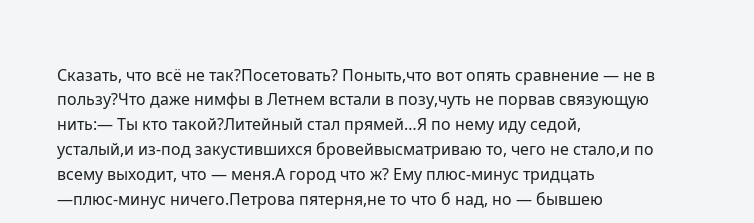Сказать, что всё не так?Посетовать? Поныть,что вот опять сравнение — не в пользу?Что даже нимфы в Летнем встали в позу,чуть не порвав связующую нить:— Ты кто такой?Литейный стал прямей…Я по нему иду седой, усталый,и из-под закустившихся бровейвысматриваю то, чего не стало,и по всему выходит, что — меня.А город что ж? Ему плюс-минус тридцать —плюс-минус ничего.Петрова пятерня,не то что б над, но — бывшею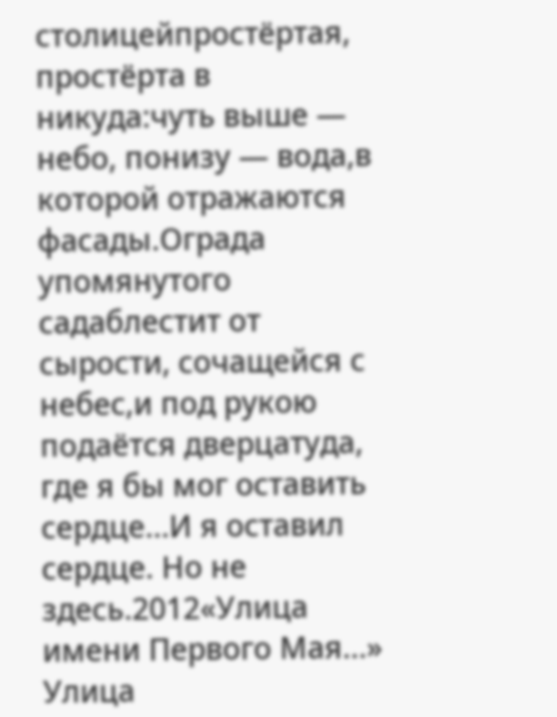столицейпростёртая, простёрта в никуда:чуть выше — небо, понизу — вода,в которой отражаются фасады.Ограда упомянутого садаблестит от сырости, сочащейся с небес,и под рукою подаётся дверцатуда, где я бы мог оставить сердце…И я оставил сердце. Но не здесь.2012«Улица имени Первого Мая…»
Улица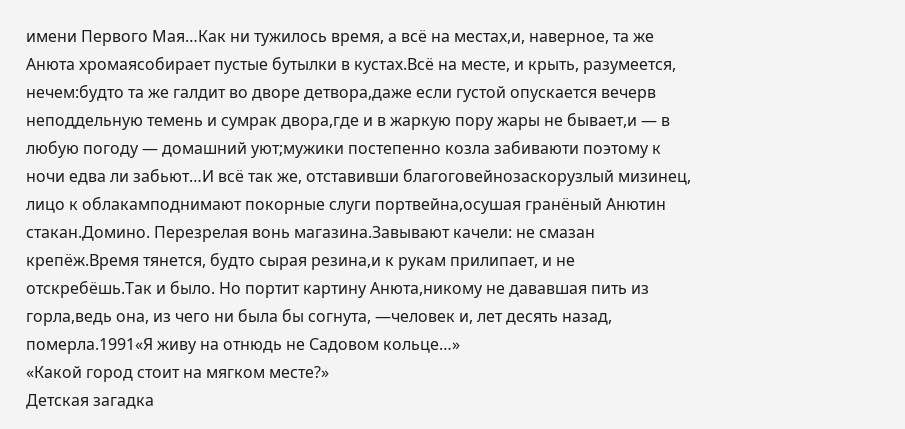имени Первого Мая…Как ни тужилось время, а всё на местах,и, наверное, та же Анюта хромаясобирает пустые бутылки в кустах.Всё на месте, и крыть, разумеется, нечем:будто та же галдит во дворе детвора,даже если густой опускается вечерв неподдельную темень и сумрак двора,где и в жаркую пору жары не бывает,и — в любую погоду — домашний уют;мужики постепенно козла забиваюти поэтому к ночи едва ли забьют…И всё так же, отставивши благоговейнозаскорузлый мизинец, лицо к облакамподнимают покорные слуги портвейна,осушая гранёный Анютин стакан.Домино. Перезрелая вонь магазина.Завывают качели: не смазан крепёж.Время тянется, будто сырая резина,и к рукам прилипает, и не отскребёшь.Так и было. Но портит картину Анюта,никому не дававшая пить из горла,ведь она, из чего ни была бы согнута, —человек и, лет десять назад, померла.1991«Я живу на отнюдь не Садовом кольце…»
«Какой город стоит на мягком месте?»
Детская загадка